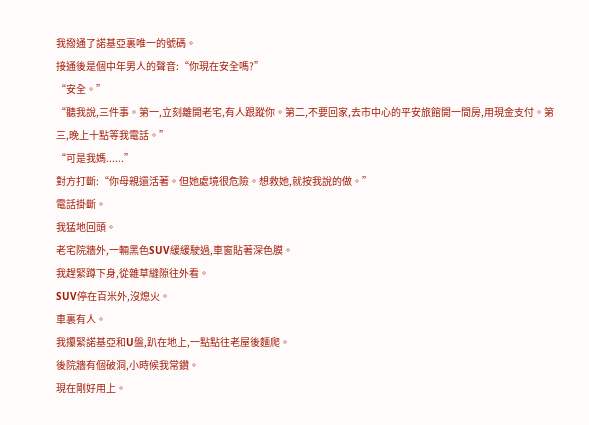我撥通了諾基亞裏唯一的號碼。
接通後是個中年男人的聲音:“你現在安全嗎?”
“安全。”
“聽我說,三件事。第一,立刻離開老宅,有人跟蹤你。第二,不要回家,去市中心的平安旅館開一間房,用現金支付。第三,晚上十點等我電話。”
“可是我媽......”
對方打斷:“你母親還活著。但她處境很危險。想救她,就按我說的做。”
電話掛斷。
我猛地回頭。
老宅院牆外,一輛黑色SUV緩緩駛過,車窗貼著深色膜。
我趕緊蹲下身,從雜草縫隙往外看。
SUV停在百米外,沒熄火。
車裏有人。
我攥緊諾基亞和U盤,趴在地上,一點點往老屋後麵爬。
後院牆有個破洞,小時候我常鑽。
現在剛好用上。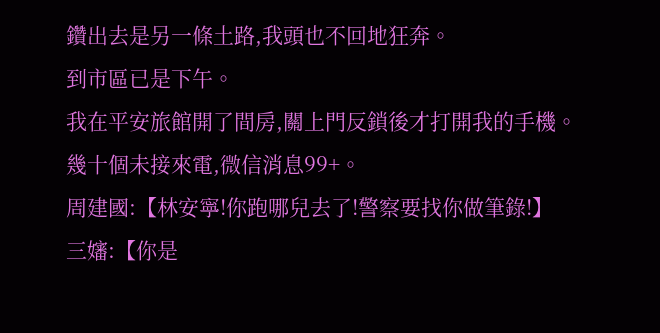鑽出去是另一條土路,我頭也不回地狂奔。
到市區已是下午。
我在平安旅館開了間房,關上門反鎖後才打開我的手機。
幾十個未接來電,微信消息99+。
周建國:【林安寧!你跑哪兒去了!警察要找你做筆錄!】
三嬸:【你是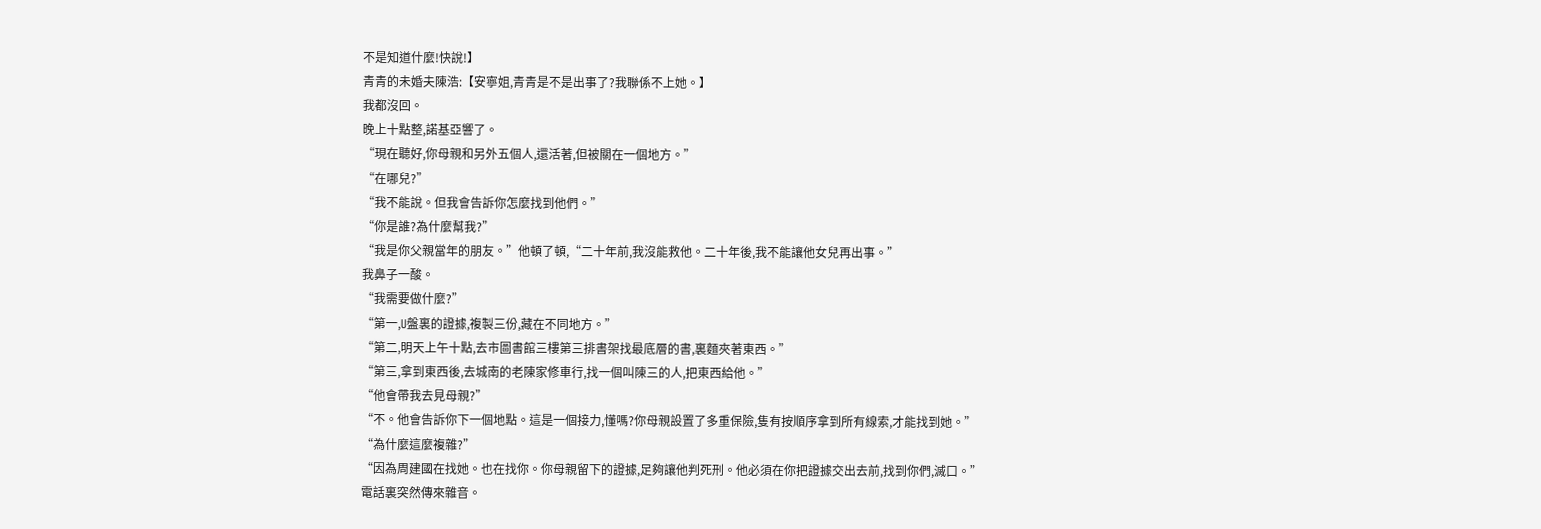不是知道什麼!快說!】
青青的未婚夫陳浩:【安寧姐,青青是不是出事了?我聯係不上她。】
我都沒回。
晚上十點整,諾基亞響了。
“現在聽好,你母親和另外五個人,還活著,但被關在一個地方。”
“在哪兒?”
“我不能說。但我會告訴你怎麼找到他們。”
“你是誰?為什麼幫我?”
“我是你父親當年的朋友。”他頓了頓,“二十年前,我沒能救他。二十年後,我不能讓他女兒再出事。”
我鼻子一酸。
“我需要做什麼?”
“第一,U盤裏的證據,複製三份,藏在不同地方。”
“第二,明天上午十點,去市圖書館三樓第三排書架找最底層的書,裏麵夾著東西。”
“第三,拿到東西後,去城南的老陳家修車行,找一個叫陳三的人,把東西給他。”
“他會帶我去見母親?”
“不。他會告訴你下一個地點。這是一個接力,懂嗎?你母親設置了多重保險,隻有按順序拿到所有線索,才能找到她。”
“為什麼這麼複雜?”
“因為周建國在找她。也在找你。你母親留下的證據,足夠讓他判死刑。他必須在你把證據交出去前,找到你們,滅口。”
電話裏突然傳來雜音。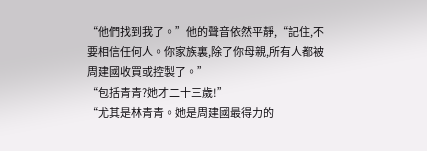“他們找到我了。”他的聲音依然平靜,“記住,不要相信任何人。你家族裏,除了你母親,所有人都被周建國收買或控製了。”
“包括青青?她才二十三歲!”
“尤其是林青青。她是周建國最得力的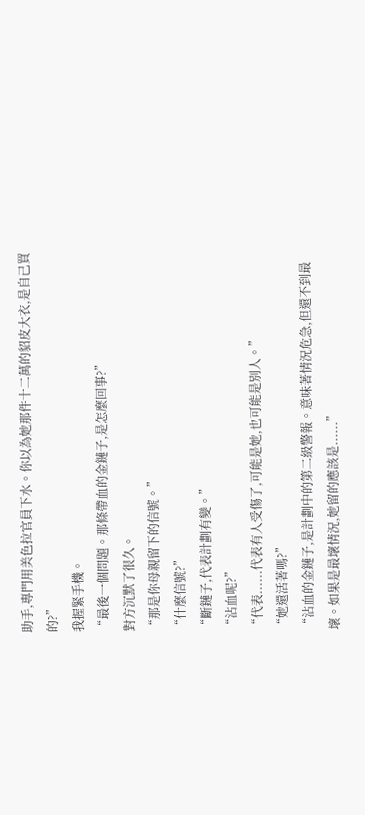助手,專門用美色拉官員下水。你以為她那件十二萬的貂皮大衣,是自己買的?”
我握緊手機。
“最後一個問題。那條帶血的金鏈子,是怎麼回事?”
對方沉默了很久。
“那是你母親留下的信號。”
“什麼信號?”
“斷鏈子,代表計劃有變。”
“沾血呢?”
“代表......代表有人受傷了,可能是她,也可能是別人。”
“她還活著嗎?”
“沾血的金鏈子,是計劃中的第二級警報。意味著情況危急,但還不到最壞。如果是最壞情況,她留的應該是......”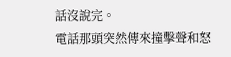話沒說完。
電話那頭突然傳來撞擊聲和怒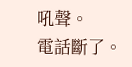吼聲。
電話斷了。